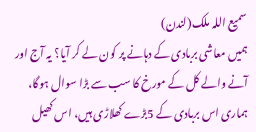سمیع اللہ ملک(لندن)
ہمیں معاشی بربادی کے دہانے پر کون لے کر آیا؟ یہ آج اور آنے والے کل کے مورخ کا سب سے بڑا سوال ہوگا، ہماری اس بربادی کے 5بڑے کھلاڑی ہیں، اس کھیل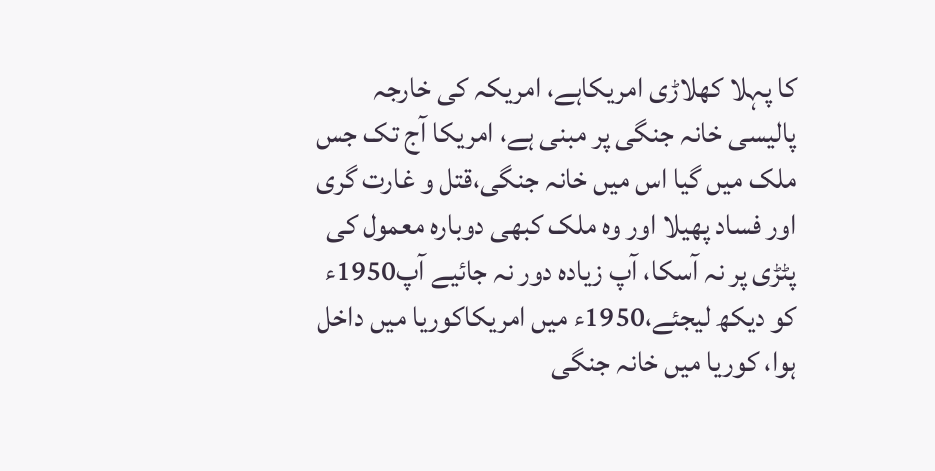کا پہلا کھلاڑی امریکاہے، امریکہ کی خارجہ پالیسی خانہ جنگی پر مبنی ہے، امریکا آج تک جس ملک میں گیا اس میں خانہ جنگی،قتل و غارت گری اور فساد پھیلا اور وہ ملک کبھی دوبارہ معمول کی پٹڑی پر نہ آسکا، آپ زیادہ دور نہ جائیے آپ1950ء کو دیکھ لیجئے،1950ء میں امریکاکوریا میں داخل ہوا، کوریا میں خانہ جنگی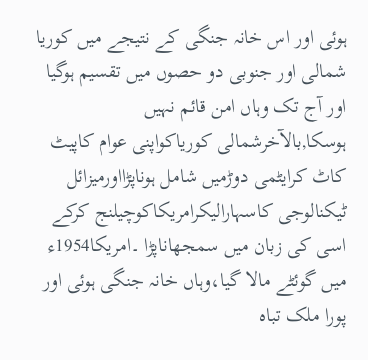ہوئی اور اس خانہ جنگی کے نتیجے میں کوریا شمالی اور جنوبی دو حصوں میں تقسیم ہوگیا اور آج تک وہاں امن قائم نہیں ہوسکا,بالآخرشمالی کوریاکواپنی عوام کاپیٹ کاٹ کرایٹمی دوڑمیں شامل ہوناپڑااورمیزائل ٹیکنالوجی کاسہارالیکرامریکاکوچیلنج کرکے اسی کی زبان میں سمجھاناپڑا ۔امریکا1954ء میں گوئٹے مالا گیا،وہاں خانہ جنگی ہوئی اور پورا ملک تباہ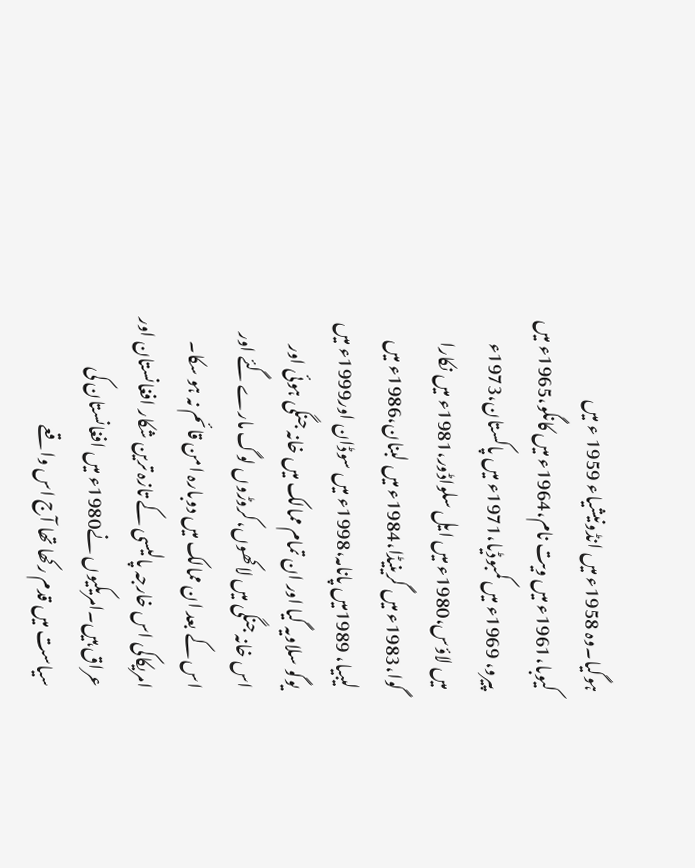ہوگیا۔وہ 1958ء میں انڈونیشیاء 1959 ء میں کیوبا،1961ء میں ویت نام،1964ء میں کانگو،1965ء میں پیرو، 1969ء میں کمبوڈیا،1971ء میں پاکستان،1973ء میں لاؤس،1980ء میں ایل سلواڈور،1981ء میں نکارا گوا،1983ء میں گرینیڈا،1984ء میں لبنان،1986ء میں لیبیا، 1989میں پانامہ،1998ء میں سوڈان اور1999ء میں یوگو سلاویہ گیا اور ان تمام ممالک میں خانہ جنگی ہوئی اور اس خانہ جنگی میں لاکھوں،کروڑوں لوگ مارے گئے اور اس کے بعد ان ممالک میں دوبارہ امن قائم نہ ہو سکا۔
امریکاکی اس خارجہ پالیسی کے تازہ ترین شکار افغانستان اور عراق ہیں۔امریکیوں نے1980ء میں افغانستان کی سیاست میں قدم رکھا تھا آج اس واقعے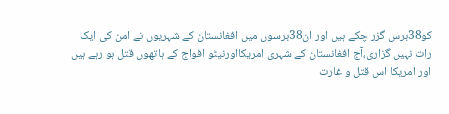کو38برس گزر چکے ہیں اور ان38برسوں میں افغانستان کے شہریوں نے امن کی ایک رات نہیں گزاری،آج افغانستان کے شہری امریکااورنیٹو افواج کے ہاتھوں قتل ہو رہے ہیں اور امریکا اس قتل و غارت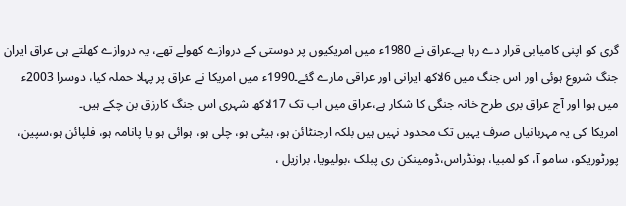گری کو اپنی کامیابی قرار دے رہا ہے۔عراق نے 1980ء میں امریکیوں پر دوستی کے دروازے کھولے تھے، یہ دروازے کھلتے ہی عراق ایران جنگ شروع ہوئی اور اس جنگ میں 6لاکھ ایرانی اور عراقی مارے گئے۔1990ء میں امریکا نے عراق پر پہلا حملہ کیا، دوسرا 2003ء میں ہوا اور آج عراق بری طرح خانہ جنگی کا شکار ہے،عراق میں اب تک 17لاکھ شہری اس جنگ کارزق بن چکے ہیں۔
امریکا کی یہ مہربانیاں صرف یہیں تک محدود نہیں ہیں بلکہ ارجنٹائن ہو، ہیٹی ہو، چلی ہو، ہوائی ہو یا پانامہ ہو، فلپائن ہو،سپین، پورٹوریکو، سامو آ، کو لمبیا، ہونڈراس،ڈومینکن ری پبلک ،بولیویا، برازیل ،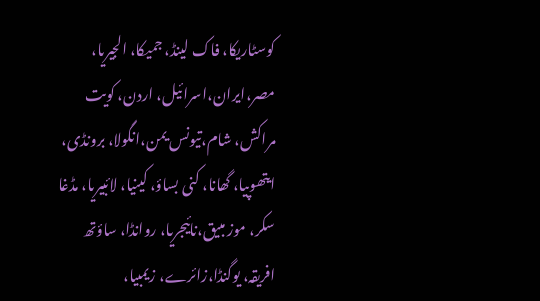کوسٹاریکا، فاک لینڈ، جمیکا، الجیریا، مصر،ایران،اسرائیل، اردن، کویت مراکش، شام،تیونس یمن،انگولا، برونڈی، ایتھوپیا، گھانا، کنی بساؤ، کینیا، لائبیریا، مڈغا سکر، موز مبیق،نائیجریا، روانڈا، ساؤتھ افریقہ، یوگنڈا،زائرے، زیمبیا،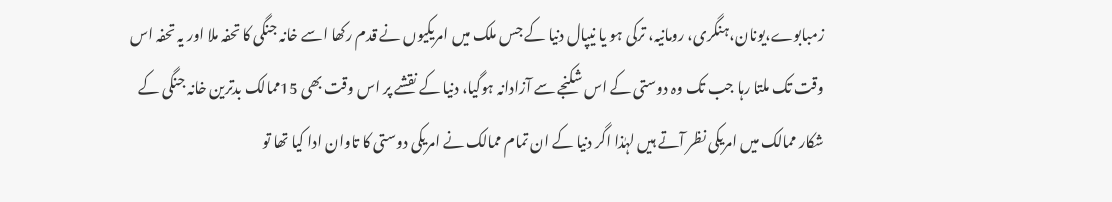زمبابوے،یونان،ہنگری، رومانیہ، ترکی ہو یا نیپال دنیا کے جس ملک میں امریکیوں نے قدم رکھا اسے خانہ جنگی کا تحفہ ملا اور یہ تحفہ اس وقت تک ملتا رہا جب تک وہ دوستی کے اس شکنجے سے آزادانہ ہوگیا، دنیا کے نقشے پر اس وقت بھی 15ممالک بدترین خانہ جنگی کے شکار ممالک میں امریکی نظر آتے ہیں لہٰذا اگر دنیا کے ان تمام ممالک نے امریکی دوستی کا تاوان ادا کیا تھا تو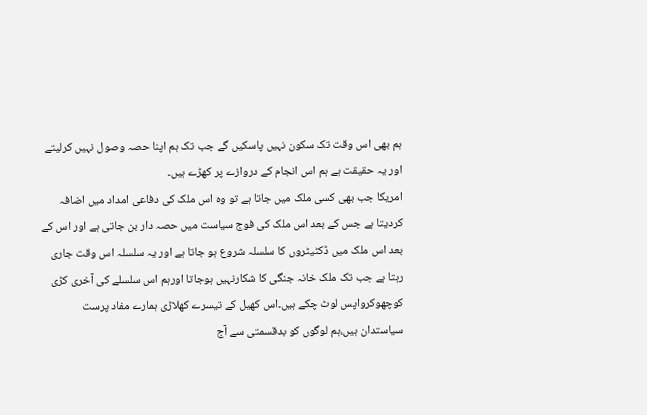ہم بھی اس وقت تک سکون نہیں پاسکیں گے جب تک ہم اپنا حصہ وصول نہیں کرلیتے اور یہ حقیقت ہے ہم اس انجام کے دروازے پر کھڑے ہیں۔
امریکا جب بھی کسی ملک میں جاتا ہے تو وہ اس ملک کی دفاعی امداد میں اضافہ کردیتا ہے جس کے بعد اس ملک کی فوج سیاست میں حصہ دار بن جاتی ہے اور اس کے بعد اس ملک میں ڈکٹیٹروں کا سلسلہ شروع ہو جاتا ہے اور یہ سلسلہ اس وقت جاری رہتا ہے جب تک ملک خانہ جنگی کا شکارنہیں ہوجاتا اورہم اس سلسلے کی آخری کڑی کوچھوکرواپس لوٹ چکے ہیں۔اس کھیل کے تیسرے کھلاڑی ہمارے مفاد پرست سیاستدان ہیں،ہم لوگوں کو بدقسمتی سے آج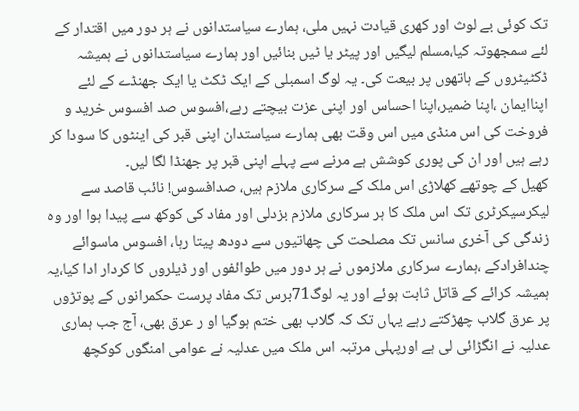تک کوئی بے لوث اور کھری قیادت نہیں ملی، ہمارے سیاستدانوں نے ہر دور میں اقتدار کے لئے سمجھوتہ کیا،مسلم لیگیں اور پیٹر یا ٹیں بنائیں اور ہمارے سیاستدانوں نے ہمیشہ ڈکٹیٹروں کے ہاتھوں پر بیعت کی۔ یہ لوگ اسمبلی کے ایک ٹکٹ یا ایک جھنڈے کے لئے اپناایمان ،اپنا ضمیر،اپنا احساس اور اپنی عزت بیچتے رہے،افسوس صد افسوس خرید و فروخت کی اس منڈی میں اس وقت بھی ہمارے سیاستدان اپنی قبر کی اینٹوں کا سودا کر رہے ہیں اور ان کی پوری کوشش ہے مرنے سے پہلے اپنی قبر پر جھنڈا لگا لیں۔
کھیل کے چوتھے کھلاڑی اس ملک کے سرکاری ملازم ہیں، صدافسوس! نائب قاصد سے لیکرسیکرٹری تک اس ملک کا ہر سرکاری ملازم بزدلی اور مفاد کی کوکھ سے پیدا ہوا اور وہ زندگی کی آخری سانس تک مصلحت کی چھاتیوں سے دودھ پیتا رہا، افسوس ماسوائے چندافرادکے ،ہمارے سرکاری ملازموں نے ہر دور میں طوائفوں اور ڈیلروں کا کردار ادا کیا،یہ ہمیشہ کرائے کے قاتل ثابت ہوئے اور یہ لوگ71برس تک مفاد پرست حکمرانوں کے پوتڑوں پر عرق گلاب چھڑکتے رہے یہاں تک کہ گلاب بھی ختم ہوگیا او ر عرق بھی، آج جب ہماری عدلیہ نے انگڑائی لی ہے اورپہلی مرتبہ اس ملک میں عدلیہ نے عوامی امنگوں کوکچھ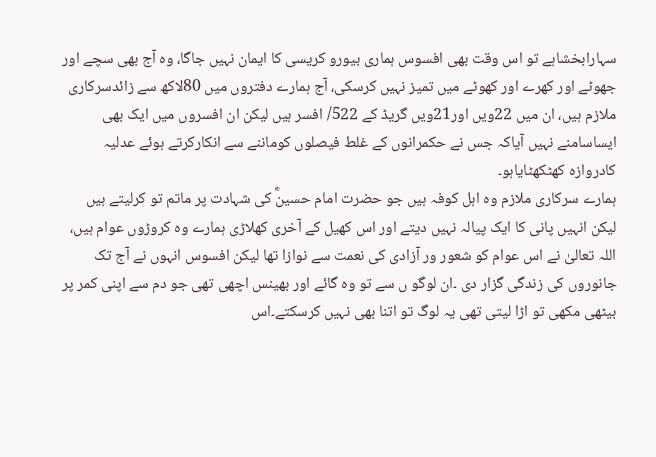سہارابخشاہے تو اس وقت بھی افسوس ہماری بیورو کریسی کا ایمان نہیں جاگا، وہ آج بھی سچے اور جھوٹے اور کھرے اور کھوٹے میں تمیز نہیں کرسکی، آج ہمارے دفتروں میں 80لاکھ سے زائدسرکاری ملازم ہیں، ان میں 22ویں اور21ویں گریڈ کے 522/ افسر ہیں لیکن ان افسروں میں ایک بھی ایساسامنے نہیں آیاکہ جس نے حکمرانوں کے غلط فیصلوں کوماننے سے انکارکرتے ہوئے عدلیہ کادروازہ کھٹکھٹایاہو۔
ہمارے سرکاری ملازم وہ اہل کوفہ ہیں جو حضرت امام حسینؓ کی شہادت پر ماتم تو کرلیتے ہیں لیکن انہیں پانی کا ایک پیالہ نہیں دیتے اور اس کھیل کے آخری کھلاڑی ہمارے وہ کروڑوں عوام ہیں، اللہ تعالیٰ نے اس عوام کو شعور ور آزادی کی نعمت سے نوازا تھا لیکن افسوس انہوں نے آج تک جانوروں کی زندگی گزار دی ۔ان لوگو ں سے تو وہ گائے اور بھینس اچھی تھی جو دم سے اپنی کمر پر بیٹھی مکھی تو اڑا لیتی تھی یہ لوگ تو اتنا بھی نہیں کرسکتے۔اس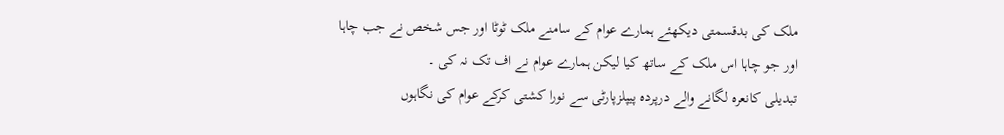ملک کی بدقسمتی دیکھئے ہمارے عوام کے سامنے ملک ٹوٹا اور جس شخص نے جب چاہا اور جو چاہا اس ملک کے ساتھ کیا لیکن ہمارے عوام نے اف تک نہ کی ۔
تبدیلی کانعرہ لگانے والے درپردہ پیپلزپارٹی سے نورا کشتی کرکے عوام کی نگاہوں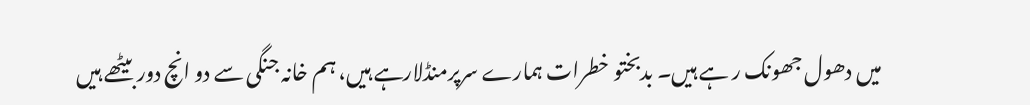میں دھول جھونک ر ہے ہیں۔ بدبختو خطرات ہمارے سرپرمنڈلارہے ہیں، ہم خانہ جنگی سے دو انچ دور بیٹھے ہیں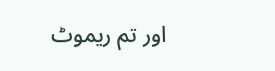اور تم ریموٹ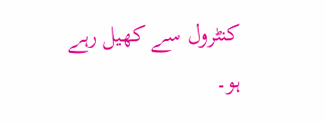کنٹرول سے کھیل رہے ہو۔